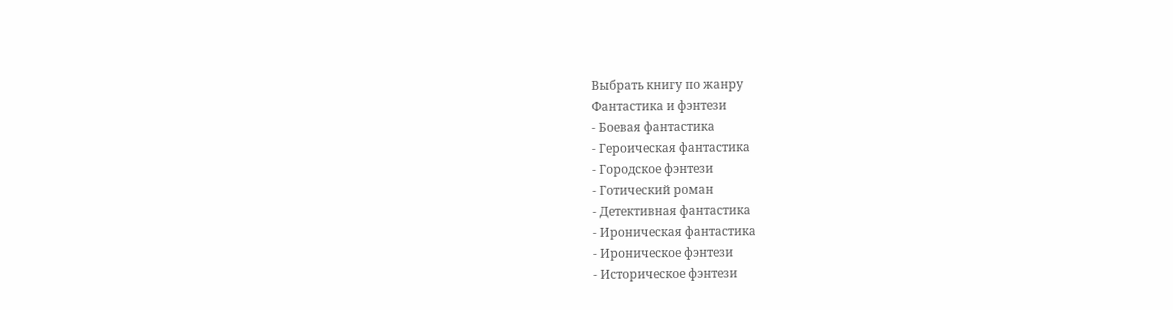Выбрать книгу по жанру
Фантастика и фэнтези
- Боевая фантастика
- Героическая фантастика
- Городское фэнтези
- Готический роман
- Детективная фантастика
- Ироническая фантастика
- Ироническое фэнтези
- Историческое фэнтези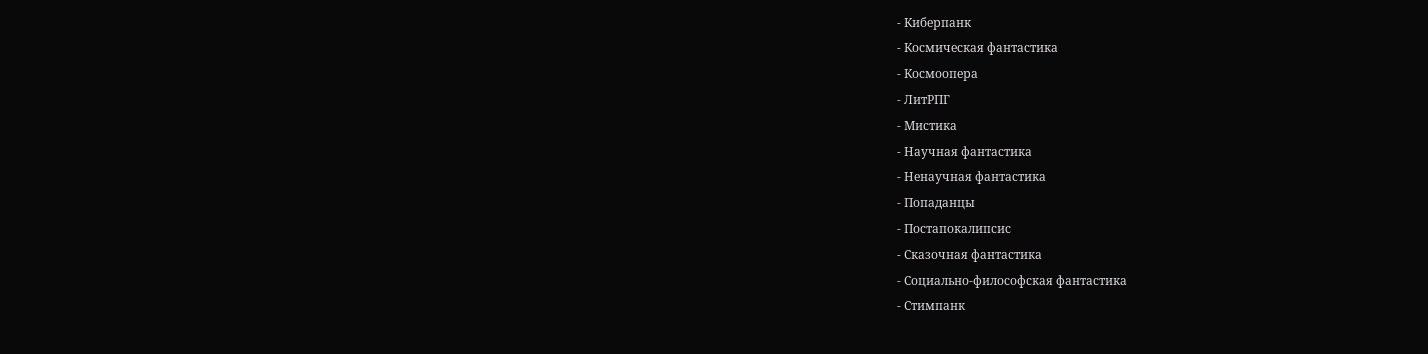- Киберпанк
- Космическая фантастика
- Космоопера
- ЛитРПГ
- Мистика
- Научная фантастика
- Ненаучная фантастика
- Попаданцы
- Постапокалипсис
- Сказочная фантастика
- Социально-философская фантастика
- Стимпанк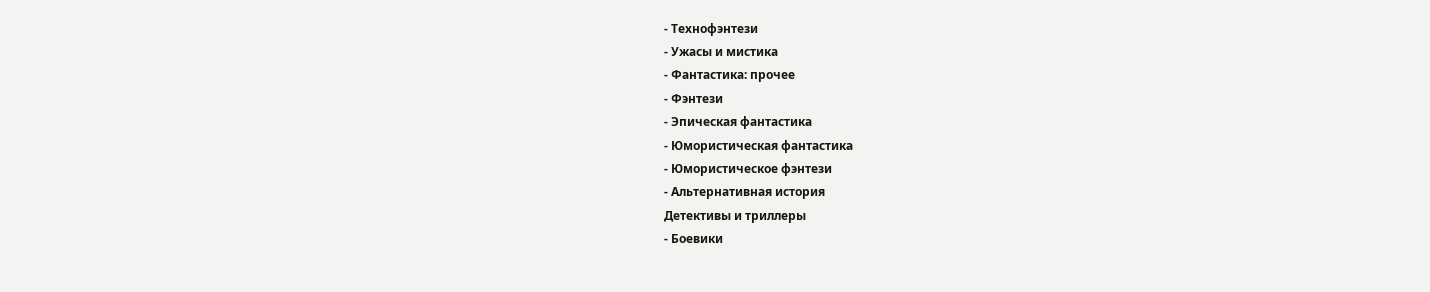- Технофэнтези
- Ужасы и мистика
- Фантастика: прочее
- Фэнтези
- Эпическая фантастика
- Юмористическая фантастика
- Юмористическое фэнтези
- Альтернативная история
Детективы и триллеры
- Боевики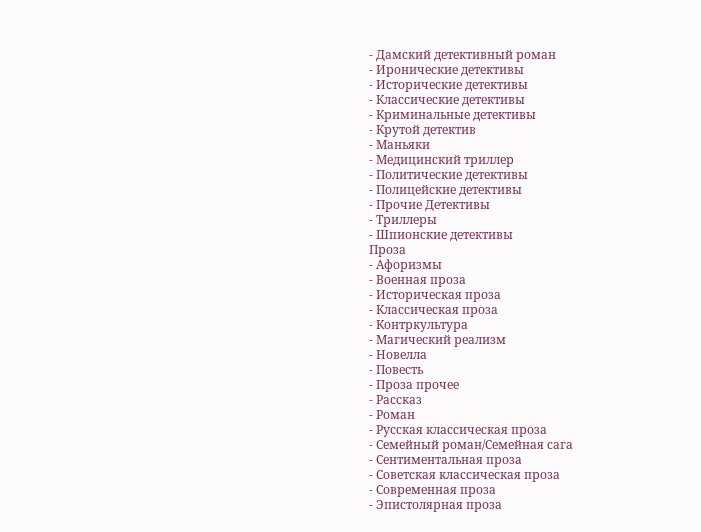- Дамский детективный роман
- Иронические детективы
- Исторические детективы
- Классические детективы
- Криминальные детективы
- Крутой детектив
- Маньяки
- Медицинский триллер
- Политические детективы
- Полицейские детективы
- Прочие Детективы
- Триллеры
- Шпионские детективы
Проза
- Афоризмы
- Военная проза
- Историческая проза
- Классическая проза
- Контркультура
- Магический реализм
- Новелла
- Повесть
- Проза прочее
- Рассказ
- Роман
- Русская классическая проза
- Семейный роман/Семейная сага
- Сентиментальная проза
- Советская классическая проза
- Современная проза
- Эпистолярная проза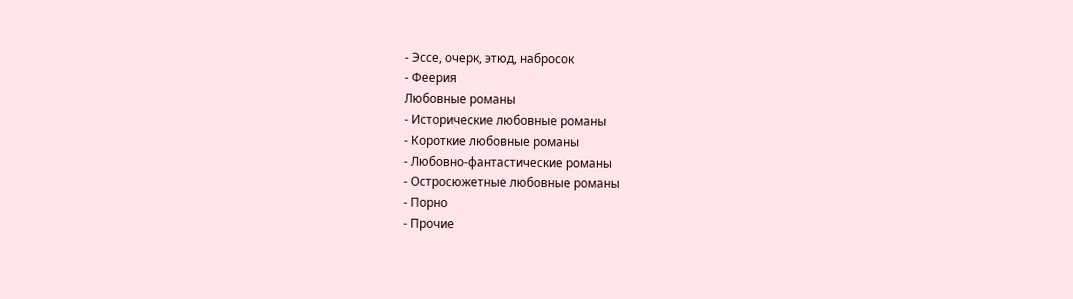- Эссе, очерк, этюд, набросок
- Феерия
Любовные романы
- Исторические любовные романы
- Короткие любовные романы
- Любовно-фантастические романы
- Остросюжетные любовные романы
- Порно
- Прочие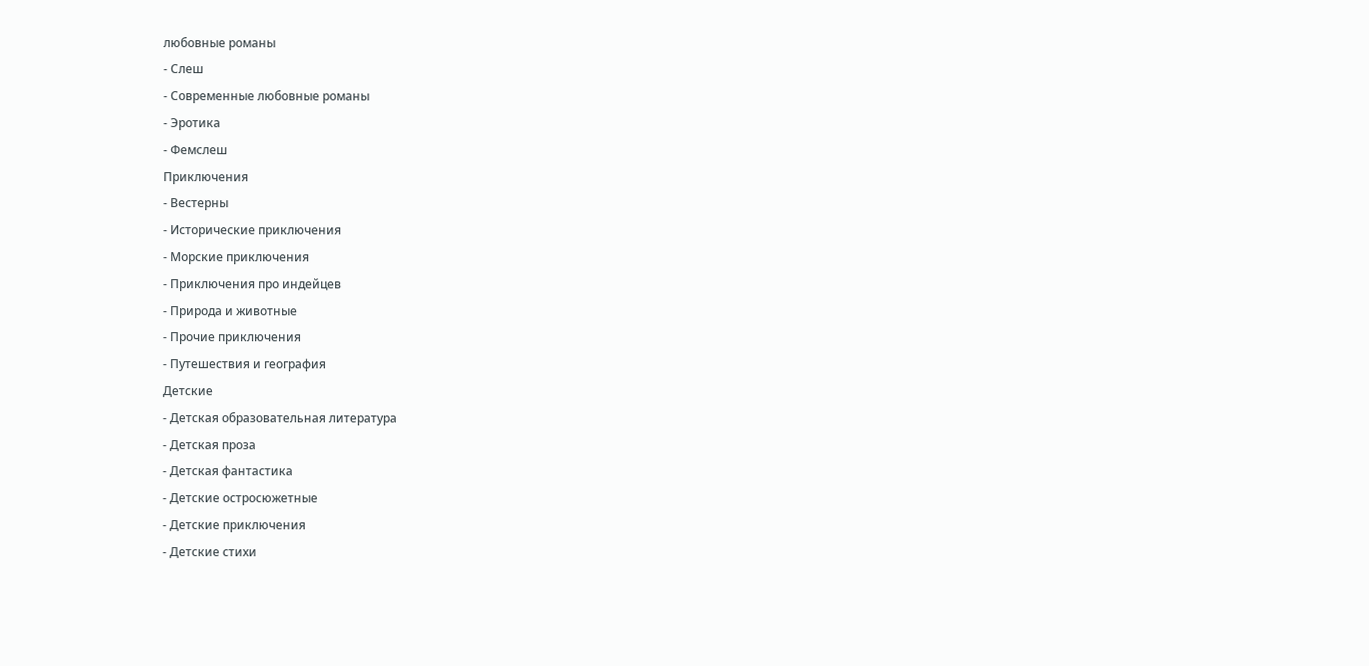любовные романы
- Слеш
- Современные любовные романы
- Эротика
- Фемслеш
Приключения
- Вестерны
- Исторические приключения
- Морские приключения
- Приключения про индейцев
- Природа и животные
- Прочие приключения
- Путешествия и география
Детские
- Детская образовательная литература
- Детская проза
- Детская фантастика
- Детские остросюжетные
- Детские приключения
- Детские стихи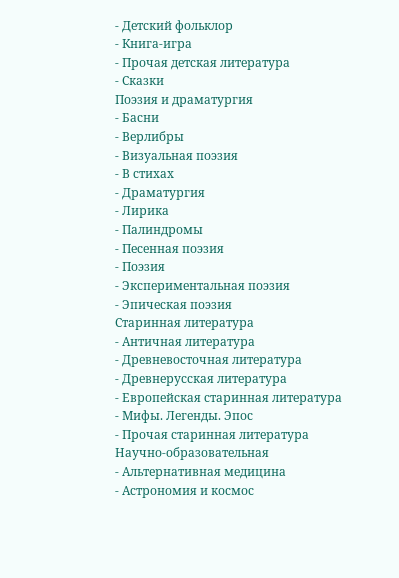- Детский фольклор
- Книга-игра
- Прочая детская литература
- Сказки
Поэзия и драматургия
- Басни
- Верлибры
- Визуальная поэзия
- В стихах
- Драматургия
- Лирика
- Палиндромы
- Песенная поэзия
- Поэзия
- Экспериментальная поэзия
- Эпическая поэзия
Старинная литература
- Античная литература
- Древневосточная литература
- Древнерусская литература
- Европейская старинная литература
- Мифы. Легенды. Эпос
- Прочая старинная литература
Научно-образовательная
- Альтернативная медицина
- Астрономия и космос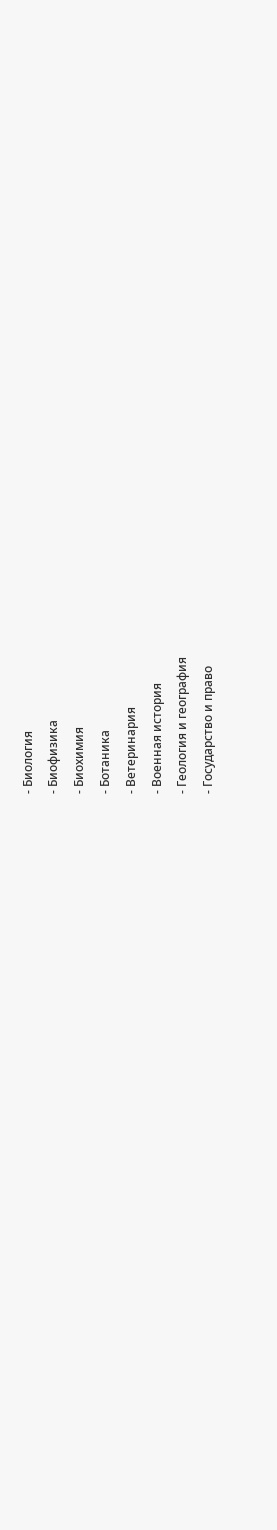- Биология
- Биофизика
- Биохимия
- Ботаника
- Ветеринария
- Военная история
- Геология и география
- Государство и право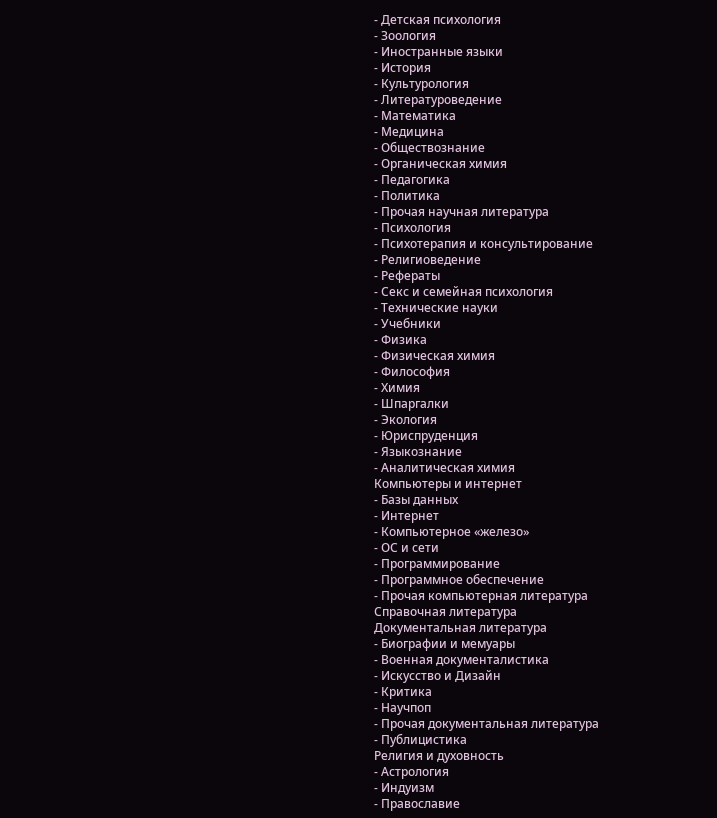- Детская психология
- Зоология
- Иностранные языки
- История
- Культурология
- Литературоведение
- Математика
- Медицина
- Обществознание
- Органическая химия
- Педагогика
- Политика
- Прочая научная литература
- Психология
- Психотерапия и консультирование
- Религиоведение
- Рефераты
- Секс и семейная психология
- Технические науки
- Учебники
- Физика
- Физическая химия
- Философия
- Химия
- Шпаргалки
- Экология
- Юриспруденция
- Языкознание
- Аналитическая химия
Компьютеры и интернет
- Базы данных
- Интернет
- Компьютерное «железо»
- ОС и сети
- Программирование
- Программное обеспечение
- Прочая компьютерная литература
Справочная литература
Документальная литература
- Биографии и мемуары
- Военная документалистика
- Искусство и Дизайн
- Критика
- Научпоп
- Прочая документальная литература
- Публицистика
Религия и духовность
- Астрология
- Индуизм
- Православие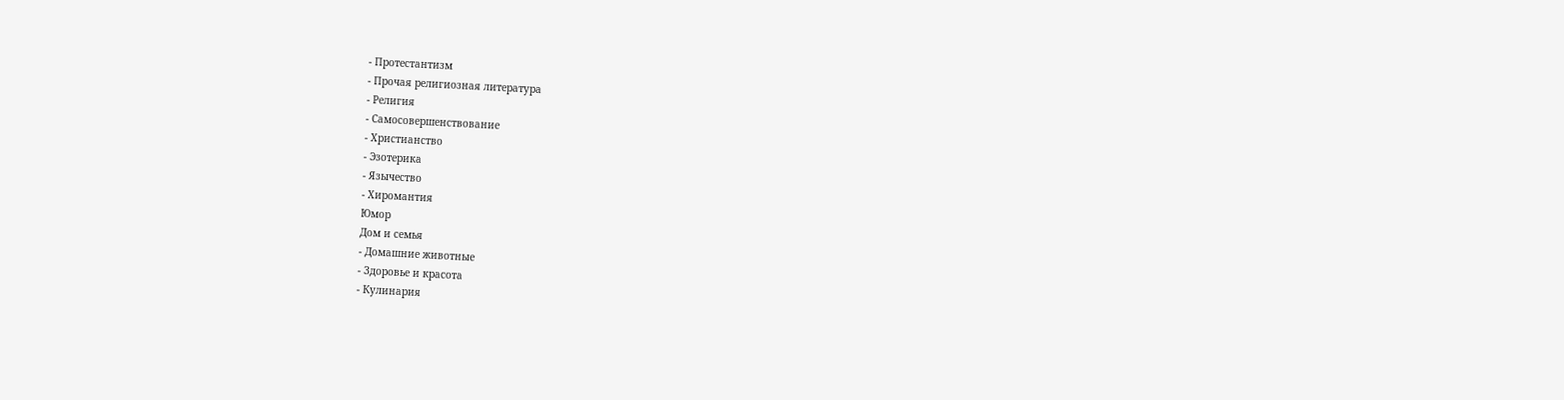- Протестантизм
- Прочая религиозная литература
- Религия
- Самосовершенствование
- Христианство
- Эзотерика
- Язычество
- Хиромантия
Юмор
Дом и семья
- Домашние животные
- Здоровье и красота
- Кулинария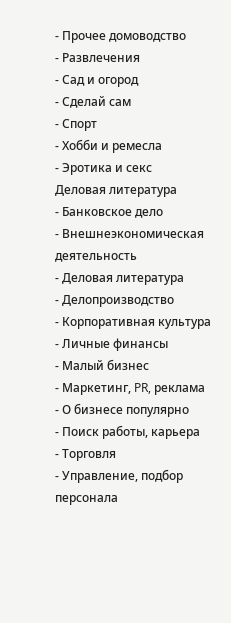- Прочее домоводство
- Развлечения
- Сад и огород
- Сделай сам
- Спорт
- Хобби и ремесла
- Эротика и секс
Деловая литература
- Банковское дело
- Внешнеэкономическая деятельность
- Деловая литература
- Делопроизводство
- Корпоративная культура
- Личные финансы
- Малый бизнес
- Маркетинг, PR, реклама
- О бизнесе популярно
- Поиск работы, карьера
- Торговля
- Управление, подбор персонала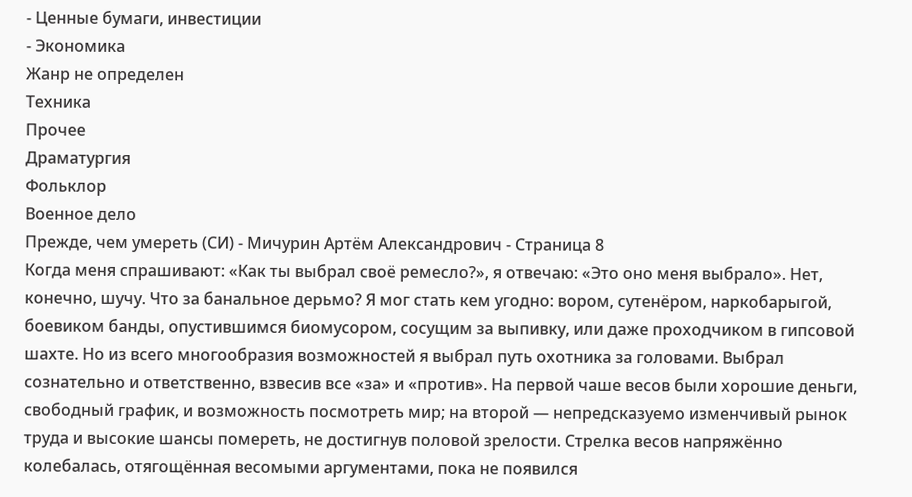- Ценные бумаги, инвестиции
- Экономика
Жанр не определен
Техника
Прочее
Драматургия
Фольклор
Военное дело
Прежде, чем умереть (СИ) - Мичурин Артём Александрович - Страница 8
Когда меня спрашивают: «Как ты выбрал своё ремесло?», я отвечаю: «Это оно меня выбрало». Нет, конечно, шучу. Что за банальное дерьмо? Я мог стать кем угодно: вором, сутенёром, наркобарыгой, боевиком банды, опустившимся биомусором, сосущим за выпивку, или даже проходчиком в гипсовой шахте. Но из всего многообразия возможностей я выбрал путь охотника за головами. Выбрал сознательно и ответственно, взвесив все «за» и «против». На первой чаше весов были хорошие деньги, свободный график, и возможность посмотреть мир; на второй — непредсказуемо изменчивый рынок труда и высокие шансы помереть, не достигнув половой зрелости. Стрелка весов напряжённо колебалась, отягощённая весомыми аргументами, пока не появился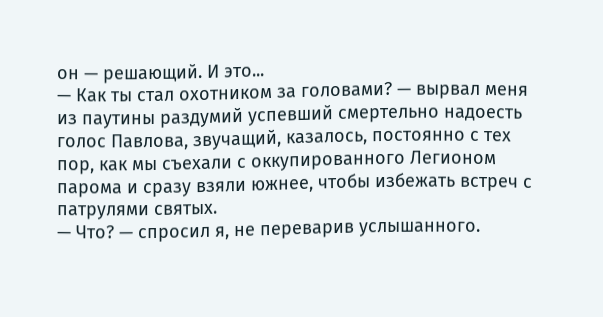он — решающий. И это...
— Как ты стал охотником за головами? — вырвал меня из паутины раздумий успевший смертельно надоесть голос Павлова, звучащий, казалось, постоянно с тех пор, как мы съехали с оккупированного Легионом парома и сразу взяли южнее, чтобы избежать встреч с патрулями святых.
— Что? — спросил я, не переварив услышанного.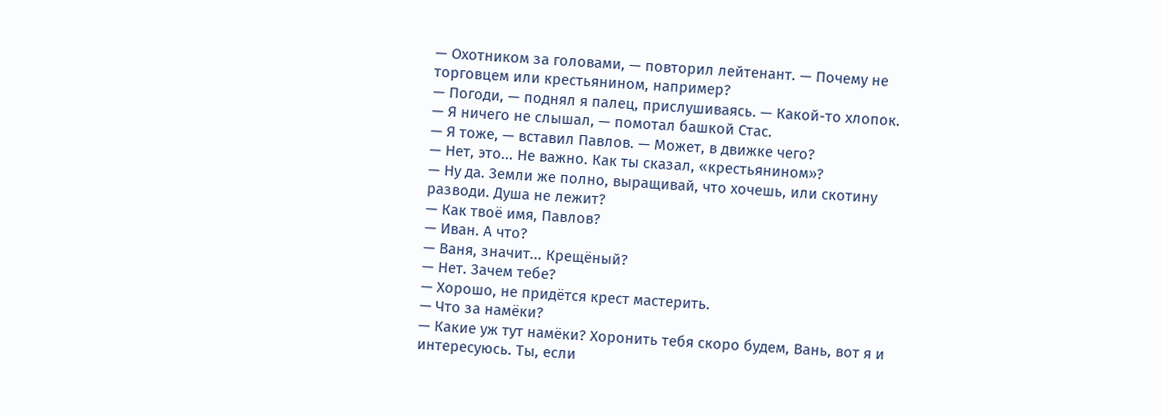— Охотником за головами, — повторил лейтенант. — Почему не торговцем или крестьянином, например?
— Погоди, — поднял я палец, прислушиваясь. — Какой-то хлопок.
— Я ничего не слышал, — помотал башкой Стас.
— Я тоже, — вставил Павлов. — Может, в движке чего?
— Нет, это... Не важно. Как ты сказал, «крестьянином»?
— Ну да. Земли же полно, выращивай, что хочешь, или скотину разводи. Душа не лежит?
— Как твоё имя, Павлов?
— Иван. А что?
— Ваня, значит... Крещёный?
— Нет. Зачем тебе?
— Хорошо, не придётся крест мастерить.
— Что за намёки?
— Какие уж тут намёки? Хоронить тебя скоро будем, Вань, вот я и интересуюсь. Ты, если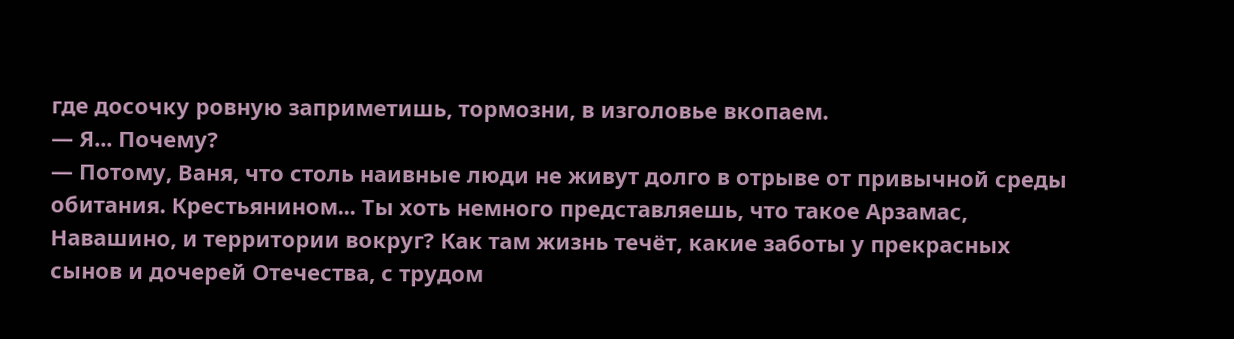где досочку ровную заприметишь, тормозни, в изголовье вкопаем.
— Я... Почему?
— Потому, Ваня, что столь наивные люди не живут долго в отрыве от привычной среды обитания. Крестьянином... Ты хоть немного представляешь, что такое Арзамас, Навашино, и территории вокруг? Как там жизнь течёт, какие заботы у прекрасных сынов и дочерей Отечества, с трудом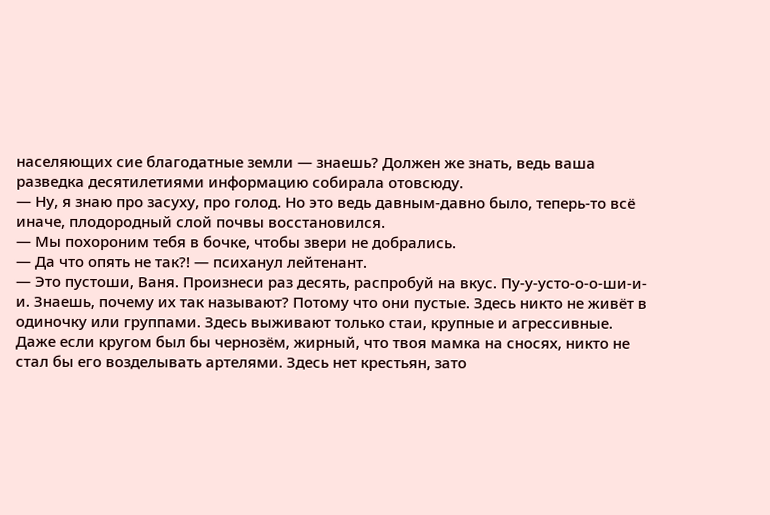населяющих сие благодатные земли — знаешь? Должен же знать, ведь ваша разведка десятилетиями информацию собирала отовсюду.
— Ну, я знаю про засуху, про голод. Но это ведь давным-давно было, теперь-то всё иначе, плодородный слой почвы восстановился.
— Мы похороним тебя в бочке, чтобы звери не добрались.
— Да что опять не так?! — психанул лейтенант.
— Это пустоши, Ваня. Произнеси раз десять, распробуй на вкус. Пу-у-усто-о-о-ши-и-и. Знаешь, почему их так называют? Потому что они пустые. Здесь никто не живёт в одиночку или группами. Здесь выживают только стаи, крупные и агрессивные. Даже если кругом был бы чернозём, жирный, что твоя мамка на сносях, никто не стал бы его возделывать артелями. Здесь нет крестьян, зато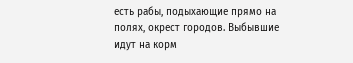есть рабы, подыхающие прямо на полях, окрест городов. Выбывшие идут на корм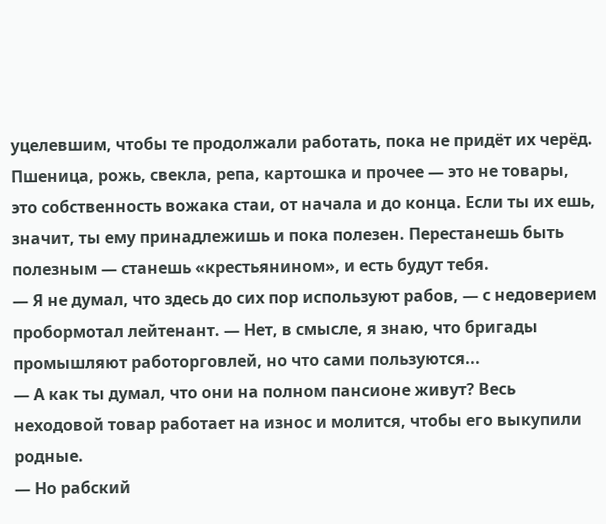уцелевшим, чтобы те продолжали работать, пока не придёт их черёд. Пшеница, рожь, свекла, репа, картошка и прочее — это не товары, это собственность вожака стаи, от начала и до конца. Если ты их ешь, значит, ты ему принадлежишь и пока полезен. Перестанешь быть полезным — станешь «крестьянином», и есть будут тебя.
— Я не думал, что здесь до сих пор используют рабов, — с недоверием пробормотал лейтенант. — Нет, в смысле, я знаю, что бригады промышляют работорговлей, но что сами пользуются...
— А как ты думал, что они на полном пансионе живут? Весь неходовой товар работает на износ и молится, чтобы его выкупили родные.
— Но рабский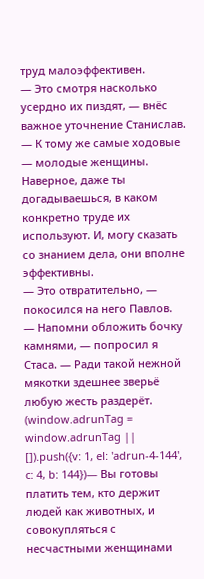труд малоэффективен.
— Это смотря насколько усердно их пиздят, — внёс важное уточнение Станислав. — К тому же самые ходовые — молодые женщины. Наверное, даже ты догадываешься, в каком конкретно труде их используют. И, могу сказать со знанием дела, они вполне эффективны.
— Это отвратительно, — покосился на него Павлов.
— Напомни обложить бочку камнями, — попросил я Стаса. — Ради такой нежной мякотки здешнее зверьё любую жесть раздерёт.
(window.adrunTag = window.adrunTag || []).push({v: 1, el: 'adrun-4-144', c: 4, b: 144})— Вы готовы платить тем, кто держит людей как животных, и совокупляться с несчастными женщинами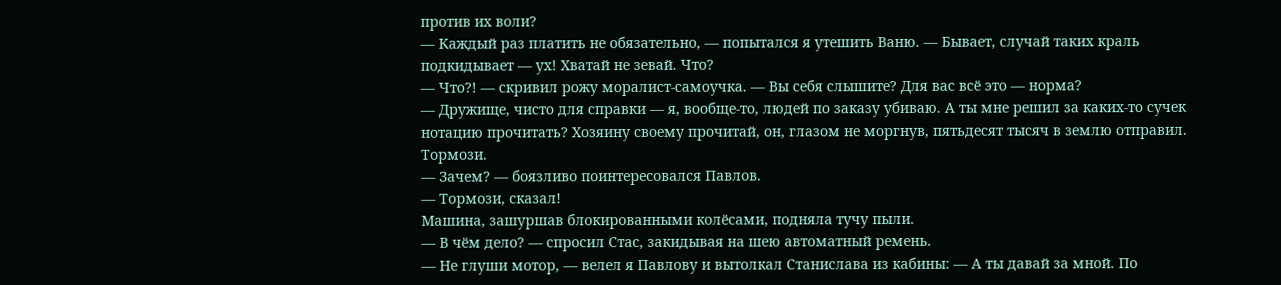против их воли?
— Каждый раз платить не обязательно, — попытался я утешить Ваню. — Бывает, случай таких краль подкидывает — ух! Хватай не зевай. Что?
— Что?! — скривил рожу моралист-самоучка. — Вы себя слышите? Для вас всё это — норма?
— Дружище, чисто для справки — я, вообще-то, людей по заказу убиваю. А ты мне решил за каких-то сучек нотацию прочитать? Хозяину своему прочитай, он, глазом не моргнув, пятьдесят тысяч в землю отправил. Тормози.
— Зачем? — боязливо поинтересовался Павлов.
— Тормози, сказал!
Машина, зашуршав блокированными колёсами, подняла тучу пыли.
— В чём дело? — спросил Стас, закидывая на шею автоматный ремень.
— Не глуши мотор, — велел я Павлову и вытолкал Станислава из кабины: — А ты давай за мной. По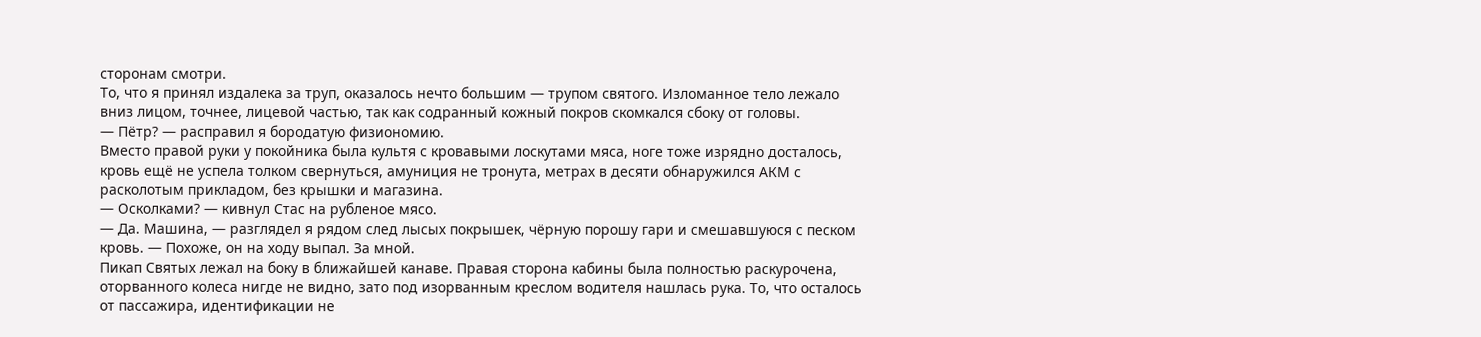сторонам смотри.
То, что я принял издалека за труп, оказалось нечто большим — трупом святого. Изломанное тело лежало вниз лицом, точнее, лицевой частью, так как содранный кожный покров скомкался сбоку от головы.
— Пётр? — расправил я бородатую физиономию.
Вместо правой руки у покойника была культя с кровавыми лоскутами мяса, ноге тоже изрядно досталось, кровь ещё не успела толком свернуться, амуниция не тронута, метрах в десяти обнаружился АКМ с расколотым прикладом, без крышки и магазина.
— Осколками? — кивнул Стас на рубленое мясо.
— Да. Машина, — разглядел я рядом след лысых покрышек, чёрную порошу гари и смешавшуюся с песком кровь. — Похоже, он на ходу выпал. За мной.
Пикап Святых лежал на боку в ближайшей канаве. Правая сторона кабины была полностью раскурочена, оторванного колеса нигде не видно, зато под изорванным креслом водителя нашлась рука. То, что осталось от пассажира, идентификации не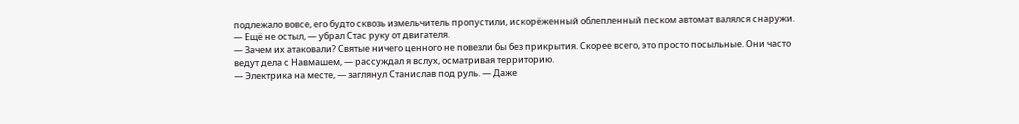подлежало вовсе, его будто сквозь измельчитель пропустили, искорёженный облепленный песком автомат валялся снаружи.
— Ещё не остыл, — убрал Стас руку от двигателя.
— Зачем их атаковали? Святые ничего ценного не повезли бы без прикрытия. Скорее всего, это просто посыльные. Они часто ведут дела с Навмашем, — рассуждал я вслух, осматривая территорию.
— Электрика на месте, — заглянул Станислав под руль. — Даже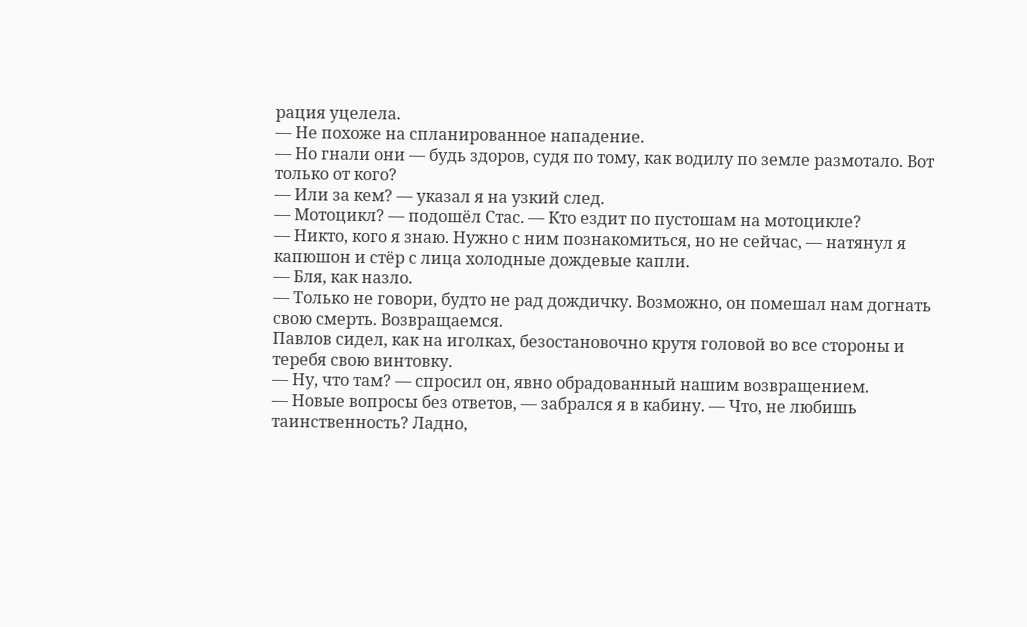рация уцелела.
— Не похоже на спланированное нападение.
— Но гнали они — будь здоров, судя по тому, как водилу по земле размотало. Вот только от кого?
— Или за кем? — указал я на узкий след.
— Мотоцикл? — подошёл Стас. — Кто ездит по пустошам на мотоцикле?
— Никто, кого я знаю. Нужно с ним познакомиться, но не сейчас, — натянул я капюшон и стёр с лица холодные дождевые капли.
— Бля, как назло.
— Только не говори, будто не рад дождичку. Возможно, он помешал нам догнать свою смерть. Возвращаемся.
Павлов сидел, как на иголках, безостановочно крутя головой во все стороны и теребя свою винтовку.
— Ну, что там? — спросил он, явно обрадованный нашим возвращением.
— Новые вопросы без ответов, — забрался я в кабину. — Что, не любишь таинственность? Ладно,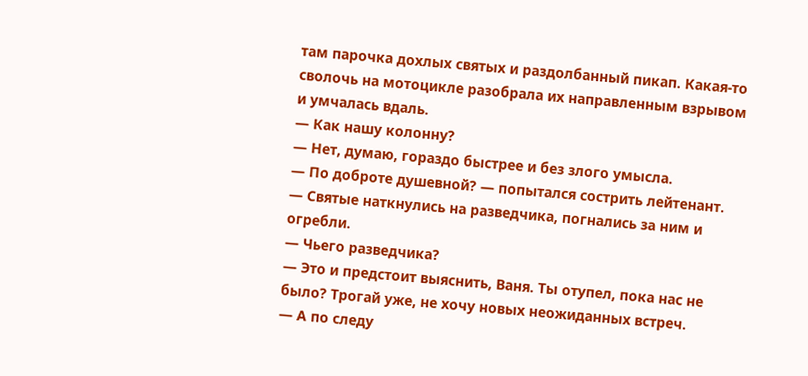там парочка дохлых святых и раздолбанный пикап. Какая-то сволочь на мотоцикле разобрала их направленным взрывом и умчалась вдаль.
— Как нашу колонну?
— Нет, думаю, гораздо быстрее и без злого умысла.
— По доброте душевной? — попытался сострить лейтенант.
— Святые наткнулись на разведчика, погнались за ним и огребли.
— Чьего разведчика?
— Это и предстоит выяснить, Ваня. Ты отупел, пока нас не было? Трогай уже, не хочу новых неожиданных встреч.
— А по следу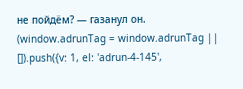не пойдём? — газанул он.
(window.adrunTag = window.adrunTag || []).push({v: 1, el: 'adrun-4-145',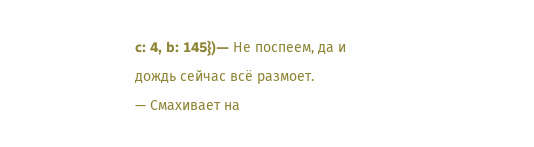c: 4, b: 145})— Не поспеем, да и дождь сейчас всё размоет.
— Смахивает на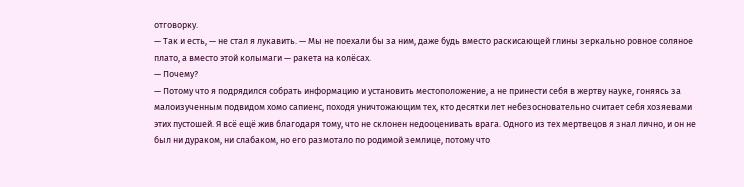отговорку.
— Так и есть, — не стал я лукавить. — Мы не поехали бы за ним, даже будь вместо раскисающей глины зеркально ровное соляное плато, а вместо этой колымаги — ракета на колёсах.
— Почему?
— Потому что я подрядился собрать информацию и установить местоположение, а не принести себя в жертву науке, гоняясь за малоизученным подвидом хомо сапиенс, походя уничтожающим тех, кто десятки лет небезосновательно считает себя хозяевами этих пустошей. Я всё ещё жив благодаря тому, что не склонен недооценивать врага. Одного из тех мертвецов я знал лично, и он не был ни дураком, ни слабаком, но его размотало по родимой землице, потому что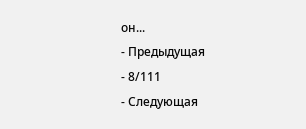он...
- Предыдущая
- 8/111
- Следующая